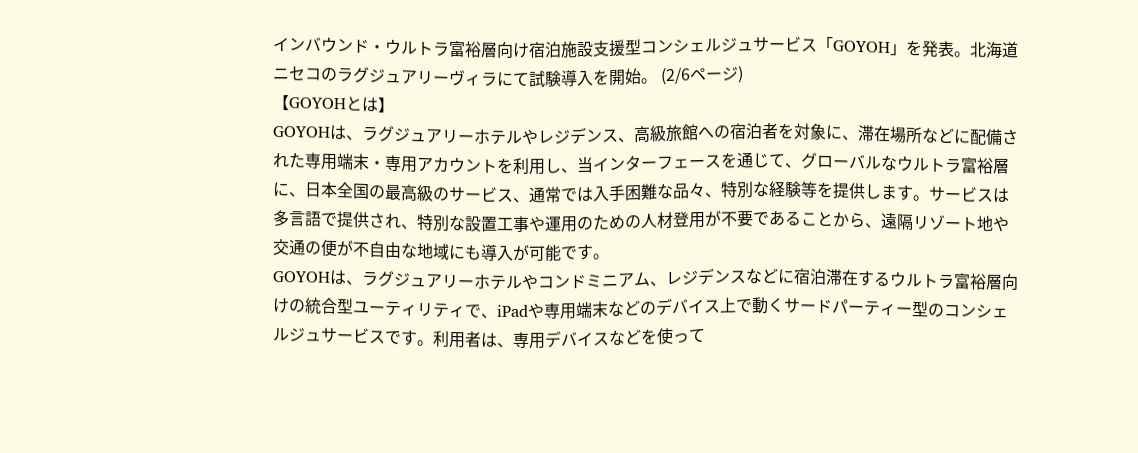インバウンド・ウルトラ富裕層向け宿泊施設支援型コンシェルジュサービス「GOYOH」を発表。北海道ニセコのラグジュアリーヴィラにて試験導入を開始。 (2/6ページ)
【GOYOHとは】
GOYOHは、ラグジュアリーホテルやレジデンス、高級旅館への宿泊者を対象に、滞在場所などに配備された専用端末・専用アカウントを利用し、当インターフェースを通じて、グローバルなウルトラ富裕層に、日本全国の最高級のサービス、通常では入手困難な品々、特別な経験等を提供します。サービスは多言語で提供され、特別な設置工事や運用のための人材登用が不要であることから、遠隔リゾート地や交通の便が不自由な地域にも導入が可能です。
GOYOHは、ラグジュアリーホテルやコンドミニアム、レジデンスなどに宿泊滞在するウルトラ富裕層向けの統合型ユーティリティで、iPadや専用端末などのデバイス上で動くサードパーティー型のコンシェルジュサービスです。利用者は、専用デバイスなどを使って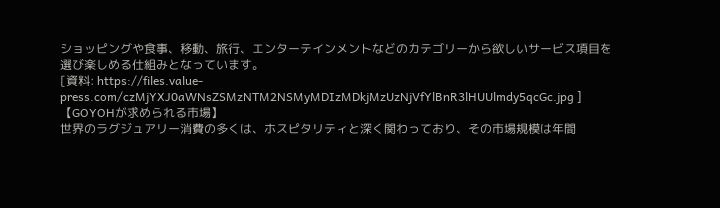ショッピングや食事、移動、旅行、エンターテインメントなどのカテゴリーから欲しいサービス項目を選び楽しめる仕組みとなっています。
[資料: https://files.value-press.com/czMjYXJ0aWNsZSMzNTM2NSMyMDIzMDkjMzUzNjVfYlBnR3lHUUlmdy5qcGc.jpg ]
【GOYOHが求められる市場】
世界のラグジュアリー消費の多くは、ホスピタリティと深く関わっており、その市場規模は年間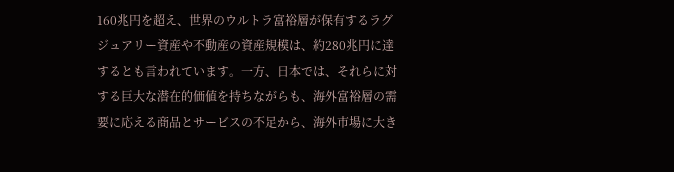160兆円を超え、世界のウルトラ富裕層が保有するラグジュアリー資産や不動産の資産規模は、約280兆円に達するとも言われています。一方、日本では、それらに対する巨大な潜在的価値を持ちながらも、海外富裕層の需要に応える商品とサービスの不足から、海外市場に大き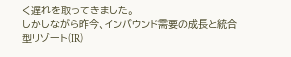く遅れを取ってきました。
しかしながら昨今、インバウンド需要の成長と統合型リゾート(IR)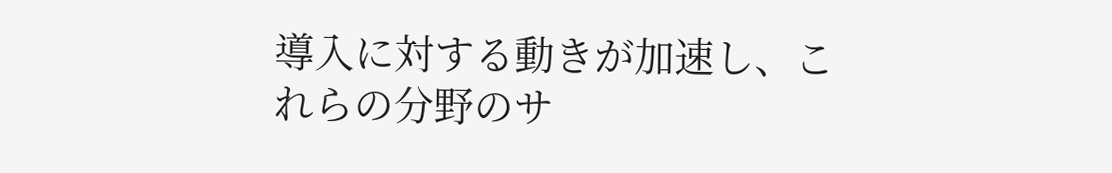導入に対する動きが加速し、これらの分野のサ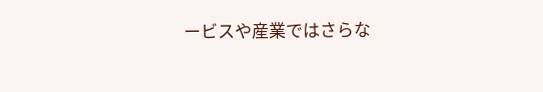ービスや産業ではさらな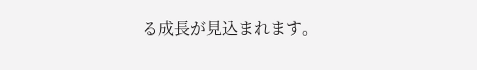る成長が見込まれます。